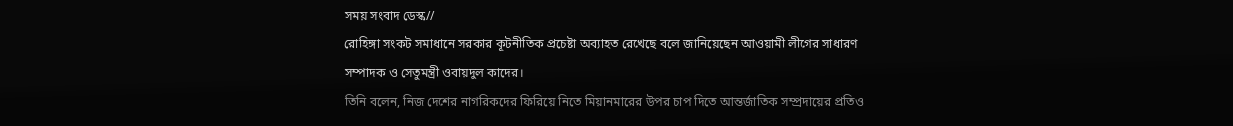সময় সংবাদ ডেস্ক//
রোহিঙ্গা সংকট সমাধানে সরকার কূটনীতিক প্রচেষ্টা অব্যাহত রেখেছে বলে জানিয়েছেন আওয়ামী লীগের সাধারণ সম্পাদক ও সেতুমন্ত্রী ওবায়দুল কাদের।
তিনি বলেন, নিজ দেশের নাগরিকদের ফিরিয়ে নিতে মিয়ানমারের উপর চাপ দিতে আন্তর্জাতিক সম্প্রদায়ের প্রতিও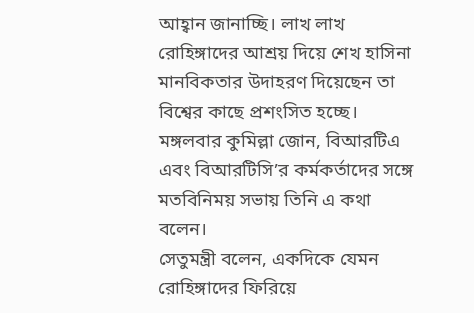আহ্বান জানাচ্ছি। লাখ লাখ রোহিঙ্গাদের আশ্রয় দিয়ে শেখ হাসিনা মানবিকতার উদাহরণ দিয়েছেন তা বিশ্বের কাছে প্রশংসিত হচ্ছে।
মঙ্গলবার কুমিল্লা জোন, বিআরটিএ এবং বিআরটিসি’র কর্মকর্তাদের সঙ্গে মতবিনিময় সভায় তিনি এ কথা বলেন।
সেতুমন্ত্রী বলেন, একদিকে যেমন রোহিঙ্গাদের ফিরিয়ে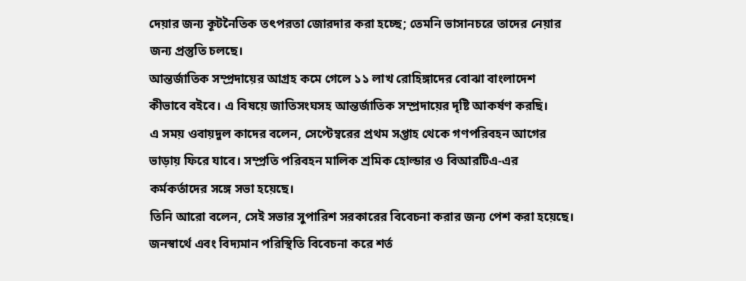দেয়ার জন্য কূটনৈতিক তৎপরতা জোরদার করা হচ্ছে; তেমনি ভাসানচরে তাদের নেয়ার জন্য প্রস্তুতি চলছে।
আন্তর্জাতিক সম্প্রদায়ের আগ্রহ কমে গেলে ১১ লাখ রোহিঙ্গাদের বোঝা বাংলাদেশ কীভাবে বইবে। এ বিষয়ে জাতিসংঘসহ আন্তর্জাতিক সম্প্রদায়ের দৃষ্টি আকর্ষণ করছি।
এ সময় ওবায়দুল কাদের বলেন, সেপ্টেম্বরের প্রথম সপ্তাহ থেকে গণপরিবহন আগের ভাড়ায় ফিরে যাবে। সম্প্রতি পরিবহন মালিক শ্রমিক হোল্ডার ও বিআরটিএ-এর কর্মকর্তাদের সঙ্গে সভা হয়েছে।
তিনি আরো বলেন, সেই সভার সুপারিশ সরকারের বিবেচনা করার জন্য পেশ করা হয়েছে। জনস্বার্থে এবং বিদ্যমান পরিস্থিতি বিবেচনা করে শর্ত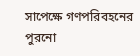সাপেক্ষে গণপরিবহনের পুরনো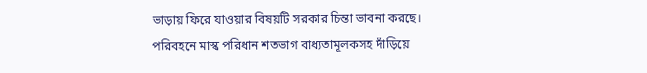ভাড়ায় ফিরে যাওয়ার বিষয়টি সরকার চিন্তা ভাবনা করছে। পরিবহনে মাস্ক পরিধান শতভাগ বাধ্যতামূলকসহ দাঁড়িয়ে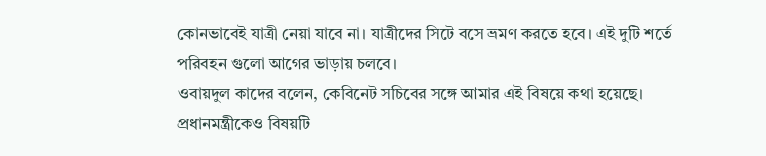কোনভাবেই যাত্রী নেয়া যাবে না। যাত্রীদের সিটে বসে ভ্রমণ করতে হবে। এই দুটি শর্তে পরিবহন গুলো আগের ভাড়ায় চলবে।
ওবায়দুল কাদের বলেন, কেবিনেট সচিবের সঙ্গে আমার এই বিষয়ে কথা হয়েছে। প্রধানমন্ত্রীকেও বিষয়টি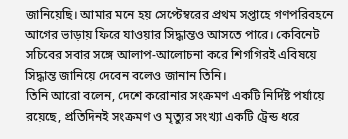জানিয়েছি। আমার মনে হয় সেপ্টেম্বরের প্রথম সপ্তাহে গণপরিবহনে আগের ভাড়ায় ফিরে যাওয়ার সিদ্ধান্তও আসতে পারে। কেবিনেট সচিবের সবার সঙ্গে আলাপ-আলোচনা করে শিগগিরই এবিষয়ে সিদ্ধান্ত জানিয়ে দেবেন বলেও জানান তিনি।
তিনি আরো বলেন, দেশে করোনার সংক্রমণ একটি নির্দিষ্ট পর্যায়ে রয়েছে, প্রতিদিনই সংক্রমণ ও মৃত্যুর সংখ্যা একটি ট্রেন্ড ধরে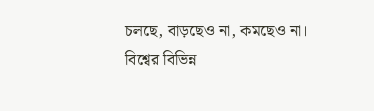চলছে, বাড়ছেও না, কমছেও না। বিশ্বের বিভিন্ন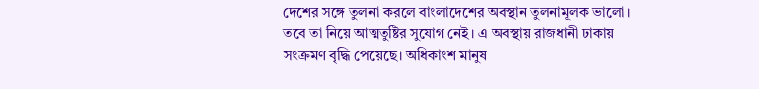দেশের সঙ্গে তুলনা করলে বাংলাদেশের অবস্থান তুলনামূলক ভালো। তবে তা নিয়ে আত্মতুষ্টির সুযোগ নেই। এ অবস্থায় রাজধানী ঢাকায় সংক্রমণ বৃদ্ধি পেয়েছে। অধিকাংশ মানুষ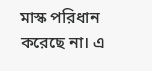মাস্ক পরিধান করেছে না। এ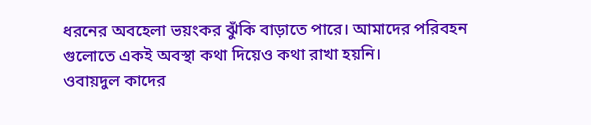ধরনের অবহেলা ভয়ংকর ঝুঁকি বাড়াতে পারে। আমাদের পরিবহন গুলোতে একই অবস্থা কথা দিয়েও কথা রাখা হয়নি।
ওবায়দুল কাদের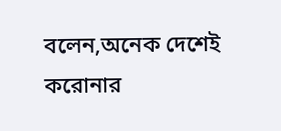বলেন,অনেক দেশেই করোনার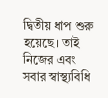দ্বিতীয় ধাপ শুরু হয়েছে। তাই নিজের এবং সবার স্বাস্থ্যবিধি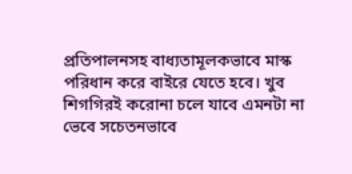প্রতিপালনসহ বাধ্যতামূলকভাবে মাস্ক পরিধান করে বাইরে যেতে হবে। খুব শিগগিরই করোনা চলে যাবে এমনটা না ভেবে সচেতনভাবে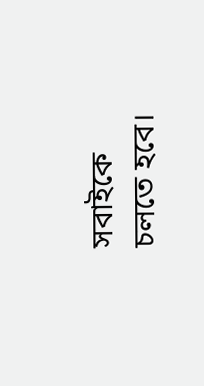সবাইকে চলতে হবে।